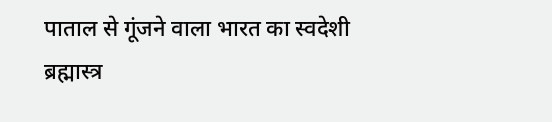पाताल से गूंजने वाला भारत का स्वदेशी ब्रह्मास्त्र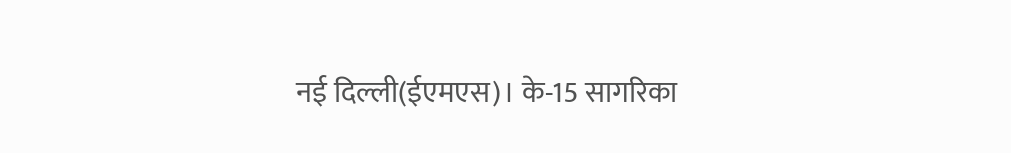नई दिल्ली(ईएमएस)। के-15 सागरिका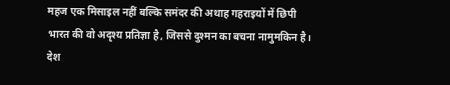महज एक मिसाइल नहीं बल्कि समंदर की अथाह गहराइयों में छिपी भारत की वो अदृश्य प्रतिज्ञा है, जिससे दुश्मन का बचना नामुमकिन है। देश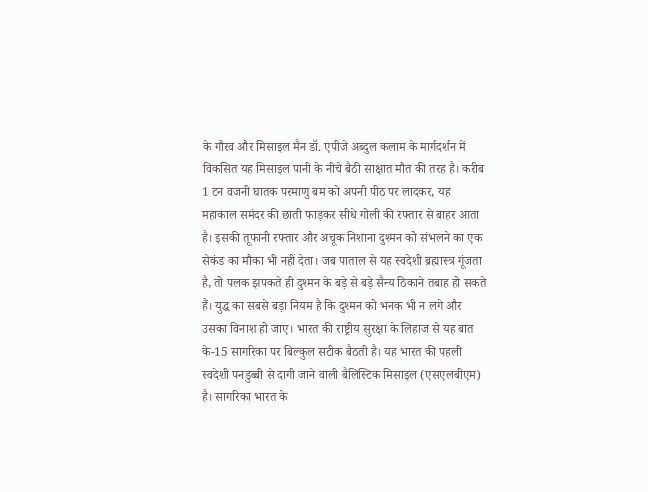के गौरव और मिसाइल मैन डॉ. एपीजे अब्दुल कलाम के मार्गदर्शन में विकसित यह मिसाइल पानी के नीचे बैठी साक्षात मौत की तरह है। करीब 1 टन वजनी घातक परमाणु बम को अपनी पीठ पर लादकर, यह महाकाल समंदर की छाती फाड़कर सीधे गोली की रफ्तार से बाहर आता है। इसकी तूफानी रफ्तार और अचूक निशाना दुश्मन को संभलने का एक सेकंड का मौका भी नहीं देता। जब पाताल से यह स्वदेशी ब्रह्मास्त्र गूंजता है, तो पलक झपकते ही दुश्मन के बड़े से बड़े सैन्य ठिकाने तबाह हो सकते हैं। युद्ध का सबसे बड़ा नियम है कि दुश्मन को भनक भी न लगे और उसका विनाश हो जाए। भारत की राष्ट्रीय सुरक्षा के लिहाज से यह बात के-15 सागरिका पर बिल्कुल सटीक बैठती है। यह भारत की पहली स्वदेशी पनडुब्बी से दागी जाने वाली बैलिस्टिक मिसाइल (एसएलबीएम) है। सागरिका भारत के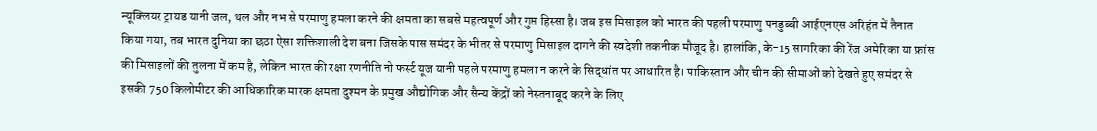न्यूक्लियर ट्रायड यानी जल, थल और नभ से परमाणु हमला करने की क्षमता का सबसे महत्वपूर्ण और गुप्त हिस्सा है। जब इस मिसाइल को भारत की पहली परमाणु पनडुब्बी आईएनएस अरिहंत में तैनात किया गया, तब भारत दुनिया का छठा ऐसा शक्तिशाली देश बना जिसके पास समंदर के भीतर से परमाणु मिसाइल दागने की स्वदेशी तकनीक मौजूद है। हालांकि, के-15 सागरिका की रेंज अमेरिका या फ्रांस की मिसाइलों की तुलना में कम है, लेकिन भारत की रक्षा रणनीति नो फर्स्ट यूज यानी पहले परमाणु हमला न करने के सिद्धांत पर आधारित है। पाकिस्तान और चीन की सीमाओं को देखते हुए समंदर से इसकी 750 किलोमीटर की आधिकारिक मारक क्षमता दुश्मन के प्रमुख औद्योगिक और सैन्य केंद्रों को नेस्तनाबूद करने के लिए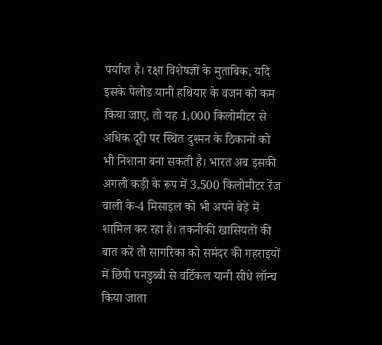पर्याप्त है। रक्षा विशेषज्ञों के मुताबिक, यदि इसके पेलोड यानी हथियार के वजन को कम किया जाए, तो यह 1,000 किलोमीटर से अधिक दूरी पर स्थित दुश्मन के ठिकानों को भी निशाना बना सकती है। भारत अब इसकी अगली कड़ी के रूप में 3,500 किलोमीटर रेंज वाली के-4 मिसाइल को भी अपने बेड़े में शामिल कर रहा है। तकनीकी खासियतों की बात करें तो सागरिका को समंदर की गहराइयों में छिपी पनडुब्बी से वर्टिकल यानी सीधे लॉन्च किया जाता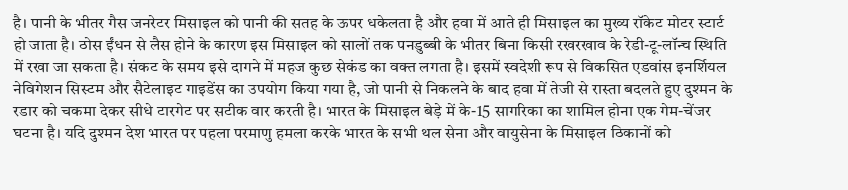है। पानी के भीतर गैस जनरेटर मिसाइल को पानी की सतह के ऊपर धकेलता है और हवा में आते ही मिसाइल का मुख्य रॉकेट मोटर स्टार्ट हो जाता है। ठोस ईंधन से लैस होने के कारण इस मिसाइल को सालों तक पनडुब्बी के भीतर बिना किसी रखरखाव के रेडी-टू-लॉन्च स्थिति में रखा जा सकता है। संकट के समय इसे दागने में महज कुछ सेकंड का वक्त लगता है। इसमें स्वदेशी रूप से विकसित एडवांस इनर्शियल नेविगेशन सिस्टम और सैटेलाइट गाइडेंस का उपयोग किया गया है, जो पानी से निकलने के बाद हवा में तेजी से रास्ता बदलते हुए दुश्मन के रडार को चकमा देकर सीधे टारगेट पर सटीक वार करती है। भारत के मिसाइल बेड़े में के-15 सागरिका का शामिल होना एक गेम-चेंजर घटना है। यदि दुश्मन देश भारत पर पहला परमाणु हमला करके भारत के सभी थल सेना और वायुसेना के मिसाइल ठिकानों को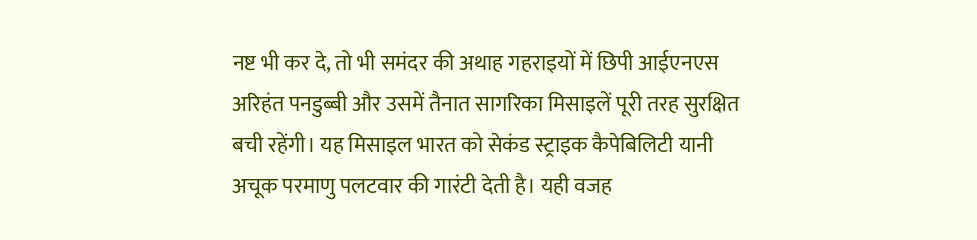नष्ट भी कर दे, तो भी समंदर की अथाह गहराइयों में छिपी आईएनएस अरिहंत पनडुब्बी और उसमें तैनात सागरिका मिसाइलें पूरी तरह सुरक्षित बची रहेंगी। यह मिसाइल भारत को सेकंड स्ट्राइक कैपेबिलिटी यानी अचूक परमाणु पलटवार की गारंटी देती है। यही वजह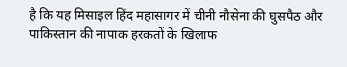है कि यह मिसाइल हिंद महासागर में चीनी नौसेना की घुसपैठ और पाकिस्तान की नापाक हरकतों के खिलाफ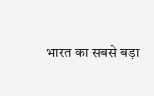भारत का सबसे बड़ा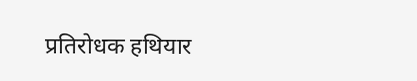प्रतिरोधक हथियार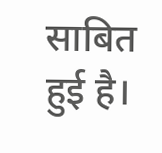साबित हुई है।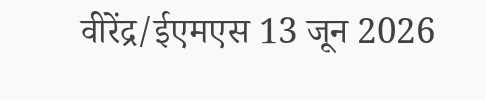वीरेंद्र/ईएमएस 13 जून 2026